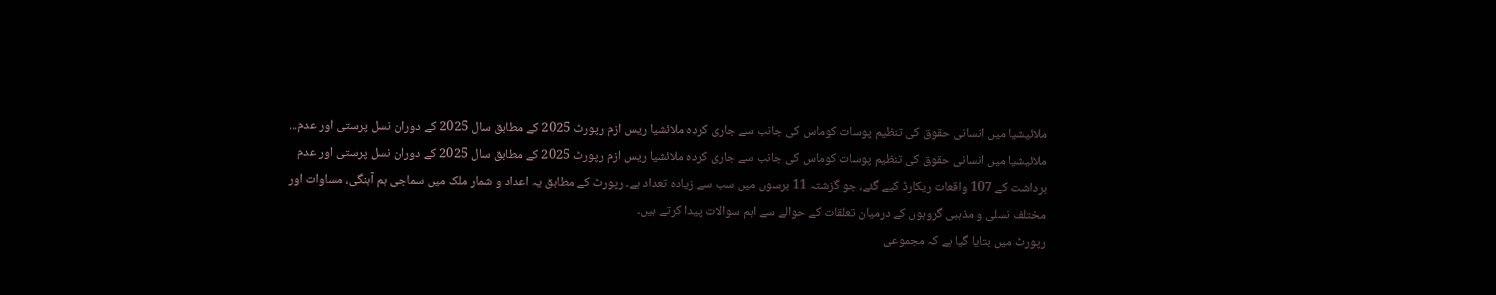ملائیشیا میں انسانی حقوق کی تنظیم پوسات کوماس کی جانب سے جاری کردہ ملائشیا ریس ازم رپورٹ 2025 کے مطابق سال 2025 کے دوران نسل پرستی اور عدم...
ملائیشیا میں انسانی حقوق کی تنظیم پوسات کوماس کی جانب سے جاری کردہ ملائشیا ریس ازم رپورٹ 2025 کے مطابق سال 2025 کے دوران نسل پرستی اور عدم برداشت کے 107 واقعات ریکارڈ کیے گئے، جو گزشتہ 11 برسوں میں سب سے زیادہ تعداد ہے۔ رپورٹ کے مطابق یہ اعداد و شمار ملک میں سماجی ہم آہنگی، مساوات اور مختلف نسلی و مذہبی گروہوں کے درمیان تعلقات کے حوالے سے اہم سوالات پیدا کرتے ہیں۔
رپورٹ میں بتایا گیا ہے کہ مجموعی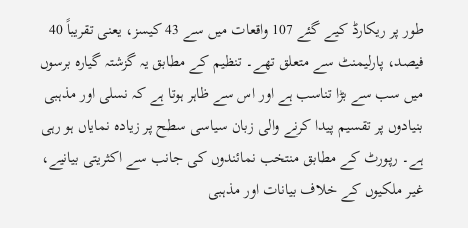طور پر ریکارڈ کیے گئے 107 واقعات میں سے 43 کیسز، یعنی تقریباً 40 فیصد، پارلیمنٹ سے متعلق تھے۔ تنظیم کے مطابق یہ گزشتہ گیارہ برسوں میں سب سے بڑا تناسب ہے اور اس سے ظاہر ہوتا ہے کہ نسلی اور مذہبی بنیادوں پر تقسیم پیدا کرنے والی زبان سیاسی سطح پر زیادہ نمایاں ہو رہی ہے۔ رپورٹ کے مطابق منتخب نمائندوں کی جانب سے اکثریتی بیانیے، غیر ملکیوں کے خلاف بیانات اور مذہبی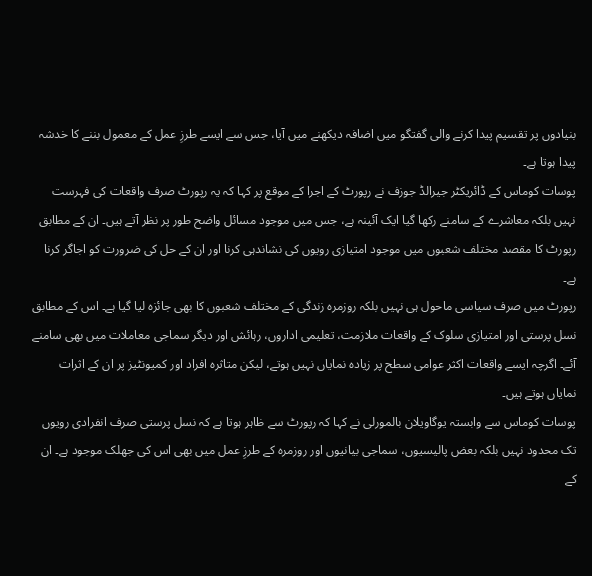بنیادوں پر تقسیم پیدا کرنے والی گفتگو میں اضافہ دیکھنے میں آیا، جس سے ایسے طرزِ عمل کے معمول بننے کا خدشہ پیدا ہوتا ہے۔
پوسات کوماس کے ڈائریکٹر جیرالڈ جوزف نے رپورٹ کے اجرا کے موقع پر کہا کہ یہ رپورٹ صرف واقعات کی فہرست نہیں بلکہ معاشرے کے سامنے رکھا گیا ایک آئینہ ہے، جس میں موجود مسائل واضح طور پر نظر آتے ہیں۔ ان کے مطابق رپورٹ کا مقصد مختلف شعبوں میں موجود امتیازی رویوں کی نشاندہی کرنا اور ان کے حل کی ضرورت کو اجاگر کرنا ہے۔
رپورٹ میں صرف سیاسی ماحول ہی نہیں بلکہ روزمرہ زندگی کے مختلف شعبوں کا بھی جائزہ لیا گیا ہے۔ اس کے مطابق نسل پرستی اور امتیازی سلوک کے واقعات ملازمت، تعلیمی اداروں، رہائش اور دیگر سماجی معاملات میں بھی سامنے آئے۔ اگرچہ ایسے واقعات اکثر عوامی سطح پر زیادہ نمایاں نہیں ہوتے، لیکن متاثرہ افراد اور کمیونٹیز پر ان کے اثرات نمایاں ہوتے ہیں۔
پوسات کوماس سے وابستہ یوگاویلان بالمورلی نے کہا کہ رپورٹ سے ظاہر ہوتا ہے کہ نسل پرستی صرف انفرادی رویوں تک محدود نہیں بلکہ بعض پالیسیوں، سماجی بیانیوں اور روزمرہ کے طرزِ عمل میں بھی اس کی جھلک موجود ہے۔ ان کے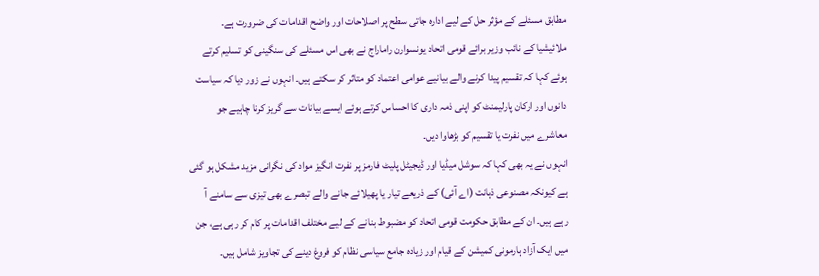مطابق مسئلے کے مؤثر حل کے لیے ادارہ جاتی سطح پر اصلاحات اور واضح اقدامات کی ضرورت ہے۔
ملائیشیا کے نائب وزیر برائے قومی اتحاد یونسوارن راماراج نے بھی اس مسئلے کی سنگینی کو تسلیم کرتے ہوئے کہا کہ تقسیم پیدا کرنے والے بیانیے عوامی اعتماد کو متاثر کر سکتے ہیں۔ انہوں نے زور دیا کہ سیاست دانوں اور ارکان پارلیمنٹ کو اپنی ذمہ داری کا احساس کرتے ہوئے ایسے بیانات سے گریز کرنا چاہیے جو معاشرے میں نفرت یا تقسیم کو بڑھاوا دیں۔
انہوں نے یہ بھی کہا کہ سوشل میڈیا اور ڈیجیٹل پلیٹ فارمز پر نفرت انگیز مواد کی نگرانی مزید مشکل ہو گئی ہے کیونکہ مصنوعی ذہانت (اے آئی) کے ذریعے تیار یا پھیلائے جانے والے تبصرے بھی تیزی سے سامنے آ رہے ہیں۔ ان کے مطابق حکومت قومی اتحاد کو مضبوط بنانے کے لیے مختلف اقدامات پر کام کر رہی ہے، جن میں ایک آزاد ہارمونی کمیشن کے قیام اور زیادہ جامع سیاسی نظام کو فروغ دینے کی تجاویز شامل ہیں۔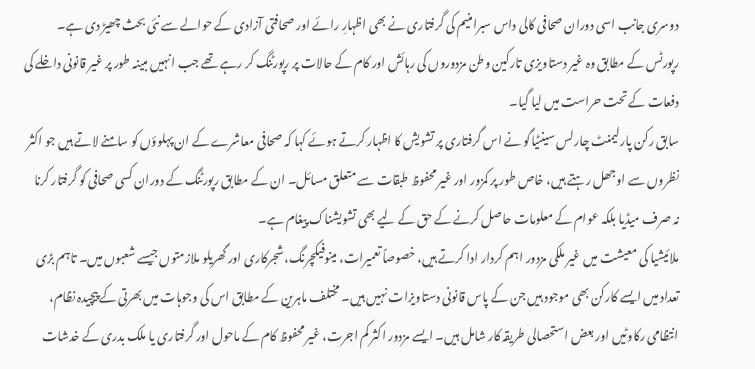دوسری جانب اسی دوران صحافی کالی داس سبرامنیم کی گرفتاری نے بھی اظہارِ رائے اور صحافتی آزادی کے حوالے سے نئی بحث چھیڑ دی ہے۔ رپورٹس کے مطابق وہ غیر دستاویزی تارکین وطن مزدوروں کی رہائش اور کام کے حالات پر رپورٹنگ کر رہے تھے جب انہیں مبینہ طور پر غیر قانونی داخلے کی دفعات کے تحت حراست میں لیا گیا۔
سابق رکن پارلیمنٹ چارلس سینٹیاگو نے اس گرفتاری پر تشویش کا اظہار کرتے ہوئے کہا کہ صحافی معاشرے کے ان پہلوؤں کو سامنے لاتے ہیں جو اکثر نظروں سے اوجھل رہتے ہیں، خاص طور پر کمزور اور غیر محفوظ طبقات سے متعلق مسائل۔ ان کے مطابق رپورٹنگ کے دوران کسی صحافی کو گرفتار کرنا نہ صرف میڈیا بلکہ عوام کے معلومات حاصل کرنے کے حق کے لیے بھی تشویشناک پیغام ہے۔
ملائیشیا کی معیشت میں غیر ملکی مزدور اہم کردار ادا کرتے ہیں، خصوصاً تعمیرات، مینوفیکچرنگ، شجرکاری اور گھریلو ملازمتوں جیسے شعبوں میں۔ تاہم بڑی تعداد میں ایسے کارکن بھی موجود ہیں جن کے پاس قانونی دستاویزات نہیں ہیں۔ مختلف ماہرین کے مطابق اس کی وجوہات میں بھرتی کے پیچیدہ نظام، انتظامی رکاوٹیں اور بعض استحصالی طریقہ کار شامل ہیں۔ ایسے مزدور اکثر کم اجرت، غیر محفوظ کام کے ماحول اور گرفتاری یا ملک بدری کے خدشات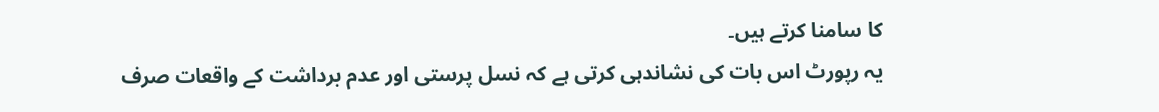کا سامنا کرتے ہیں۔
یہ رپورٹ اس بات کی نشاندہی کرتی ہے کہ نسل پرستی اور عدم برداشت کے واقعات صرف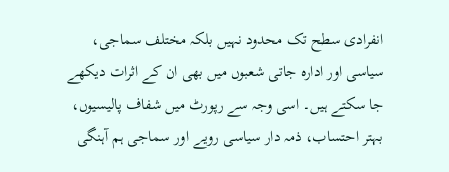انفرادی سطح تک محدود نہیں بلکہ مختلف سماجی، سیاسی اور ادارہ جاتی شعبوں میں بھی ان کے اثرات دیکھے جا سکتے ہیں۔ اسی وجہ سے رپورٹ میں شفاف پالیسیوں، بہتر احتساب، ذمہ دار سیاسی رویے اور سماجی ہم آہنگی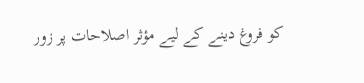کو فروغ دینے کے لیے مؤثر اصلاحات پر زور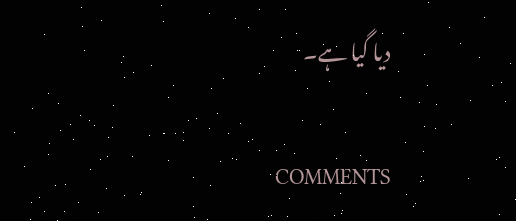دیا گیا ہے۔

COMMENTS